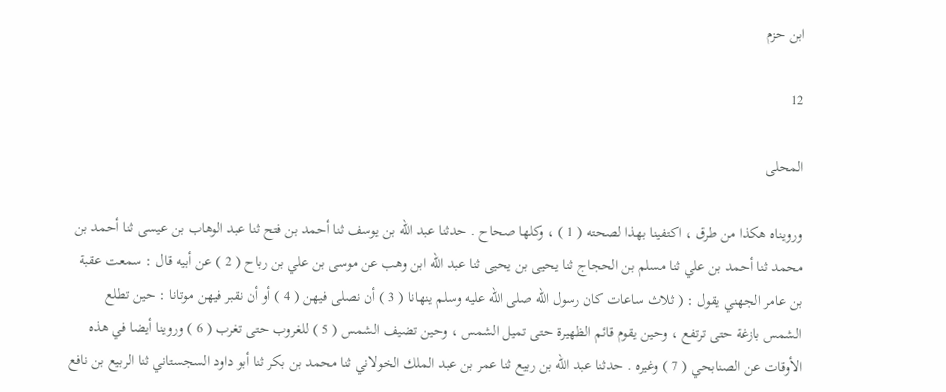ابن حزم

12

المحلى

ورويناه هكذا من طرق ، اكتفينا بهذا لصحته ( 1 ) ، وكلها صحاح . حدثنا عبد الله بن يوسف ثنا أحمد بن فتح ثنا عبد الوهاب بن عيسى ثنا أحمد بن محمد ثنا أحمد بن علي ثنا مسلم بن الحجاج ثنا يحيى بن يحيى ثنا عبد الله ابن وهب عن موسى بن علي بن رباح ( 2 ) عن أبيه قال : سمعت عقبة بن عامر الجهني يقول : ( ثلاث ساعات كان رسول الله صلى الله عليه وسلم ينهانا ( 3 ) أن نصلى فيهن ( 4 ) أو أن نقبر فيهن موتانا : حين تطلع الشمس بازغة حتى ترتفع ، وحين يقوم قائم الظهيرة حتى تميل الشمس ، وحين تضيف الشمس ( 5 ) للغروب حتى تغرب ( 6 ) وروينا أيضا في هذه الأوقات عن الصنابحي ( 7 ) وغيره . حدثنا عبد الله بن ربيع ثنا عمر بن عبد الملك الخولاني ثنا محمد بن بكر ثنا أبو داود السجستاني ثنا الربيع بن نافع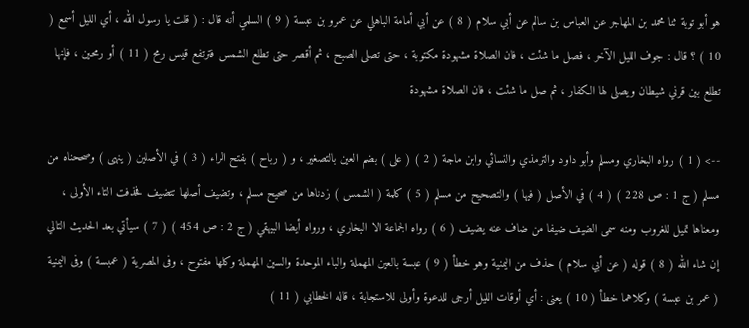هو أبو توبة ثنا محمد بن المهاجر عن العباس بن سالم عن أبي سلام ( 8 ) عن أبي أمامة الباهلي عن عمرو بن عبسة ( 9 ) السلمي أنه قال : ( قلت يا رسول الله ، أي الليل أسمع ( 10 ) ؟ قال : جوف الليل الآخر ، فصل ما شئت ، فان الصلاة مشهودة مكتوبة ، حتى تصلى الصبح ، ثم أقصر حتى تطلع الشمس فترتفع قيس رمح ( 11 ) أو رمحين ، فإنها تطلع بين قرني شيطان ويصلى لها الكفار ، ثم صل ما شئت ، فان الصلاة مشهودة

--> ( 1 ) رواه البخاري ومسلم وأبو داود والترمذي والنسائي وابن ماجة ( 2 ) ( على ) بضم العين بالتصغير ، و ( رباح ) بفتح الراء ( 3 ) في الأصلين ( ينهى ) وصححناه من مسلم ( ج 1 : ص 228 ) ( 4 ) في الأصل ( فيها ) والتصحيح من مسلم ( 5 ) كلمة ( الشمس ) زدناها من صحيح مسلم ، وتضيف أصلها تتضيف فحذفت التاء الأولى ، ومعناها تميل للغروب ومنه سمى الضيف ضيفا من ضاف عنه يضيف ( 6 ) رواه الجماعة الا البخاري ، ورواه أيضا البيهقي ( ج 2 : ص 454 ) ( 7 ) سيأتي بعد الحديث التالي إن شاء الله ( 8 ) قوله ( عن أبي سلام ) حذف من اليمنية وهو خطأ ( 9 ) عبسة بالعين المهملة والباء الموحدة والسين المهملة وكلها مفتوح ، وفى المصرية ( عمبسة ) وفى اليمنية ( عمر بن عبسة ) وكلاهما خطأ ( 10 ) يعنى : أي أوقات الليل أرجى للدعوة وأولى للاستجابة ، قاله الخطابي ( 11 )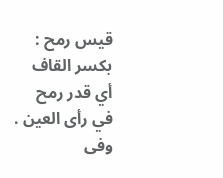قيس رمح : بكسر القاف أي قدر رمح في رأى العين . وفى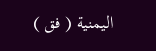اليمنية ( فق )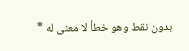بدون نقط وهو خطأ لا معنى له *